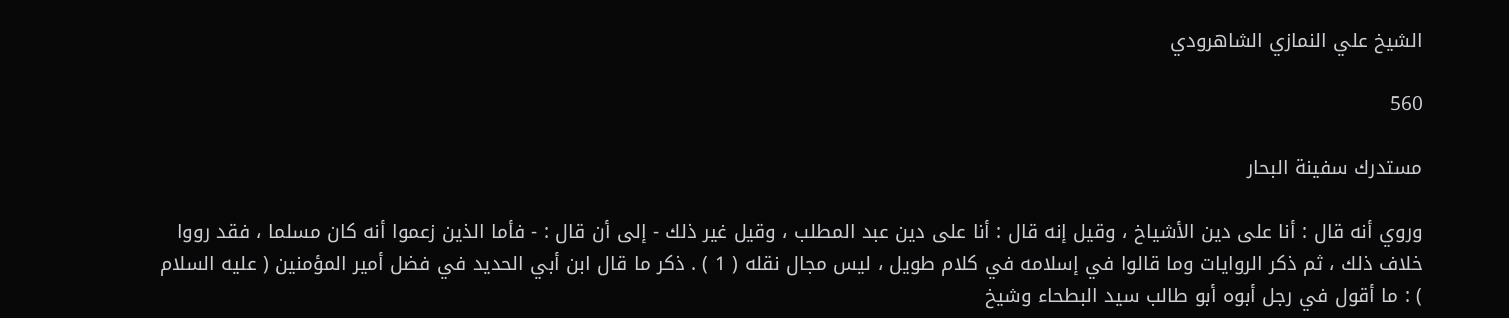الشيخ علي النمازي الشاهرودي

560

مستدرك سفينة البحار

وروي أنه قال : أنا على دين الأشياخ ، وقيل إنه قال : أنا على دين عبد المطلب ، وقيل غير ذلك - إلى أن قال : - فأما الذين زعموا أنه كان مسلما ، فقد رووا خلاف ذلك ، ثم ذكر الروايات وما قالوا في إسلامه في كلام طويل ، ليس مجال نقله ( 1 ) . ذكر ما قال ابن أبي الحديد في فضل أمير المؤمنين ( عليه السلام ) : ما أقول في رجل أبوه أبو طالب سيد البطحاء وشيخ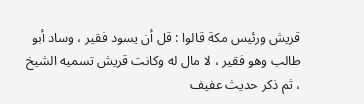قريش ورئيس مكة قالوا : قل أن يسود فقير ، وساد أبو طالب وهو فقير ، لا مال له وكانت قريش تسميه الشيخ ، ثم ذكر حديث عفيف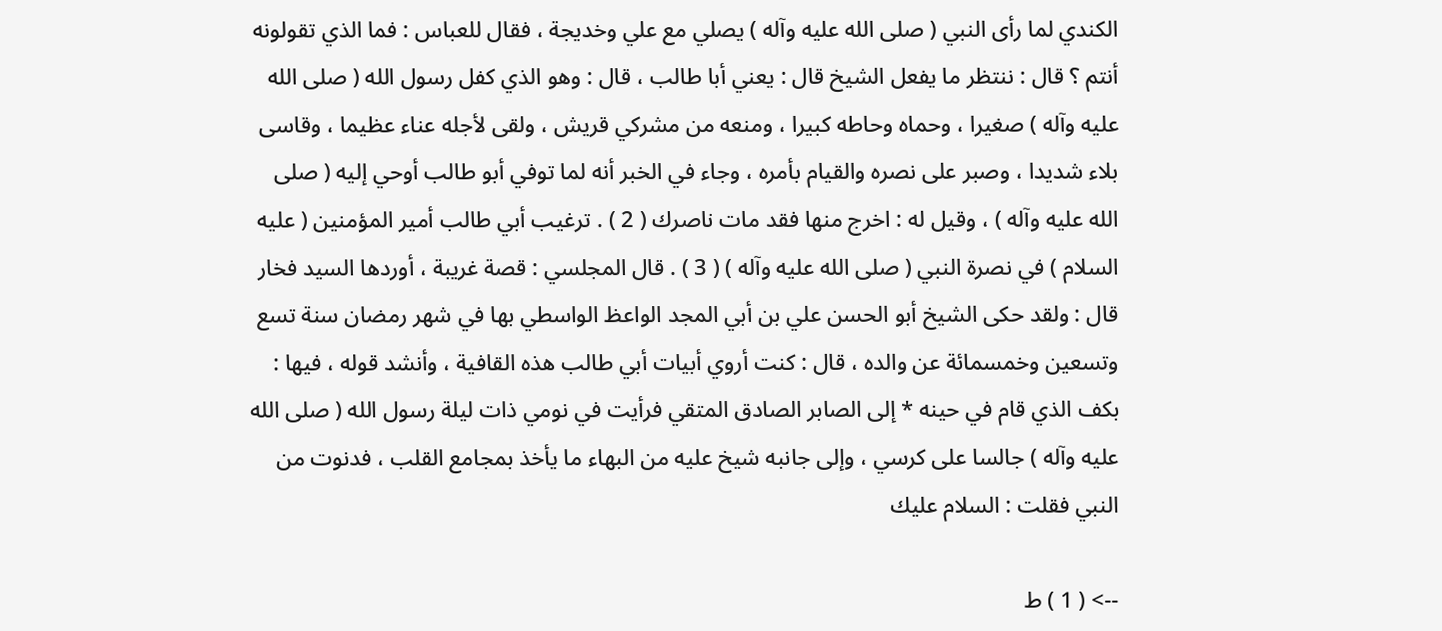الكندي لما رأى النبي ( صلى الله عليه وآله ) يصلي مع علي وخديجة ، فقال للعباس : فما الذي تقولونه أنتم ؟ قال : ننتظر ما يفعل الشيخ قال : يعني أبا طالب ، قال : وهو الذي كفل رسول الله ( صلى الله عليه وآله ) صغيرا ، وحماه وحاطه كبيرا ، ومنعه من مشركي قريش ، ولقى لأجله عناء عظيما ، وقاسى بلاء شديدا ، وصبر على نصره والقيام بأمره ، وجاء في الخبر أنه لما توفي أبو طالب أوحي إليه ( صلى الله عليه وآله ) ، وقيل له : اخرج منها فقد مات ناصرك ( 2 ) . ترغيب أبي طالب أمير المؤمنين ( عليه السلام ) في نصرة النبي ( صلى الله عليه وآله ) ( 3 ) . قال المجلسي : قصة غريبة ، أوردها السيد فخار قال : ولقد حكى الشيخ أبو الحسن علي بن أبي المجد الواعظ الواسطي بها في شهر رمضان سنة تسع وتسعين وخمسمائة عن والده ، قال : كنت أروي أبيات أبي طالب هذه القافية ، وأنشد قوله ، فيها : بكف الذي قام في حينه * إلى الصابر الصادق المتقي فرأيت في نومي ذات ليلة رسول الله ( صلى الله عليه وآله ) جالسا على كرسي ، وإلى جانبه شيخ عليه من البهاء ما يأخذ بمجامع القلب ، فدنوت من النبي فقلت : السلام عليك

--> ( 1 ) ط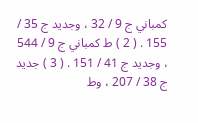كمباني ج 9 / 32 ، وجديد ج 35 / 155 . ( 2 ) ط كمباني ج 9 / 544 ، وجديد ج 41 / 151 . ( 3 ) جديد ج 38 / 207 ، وط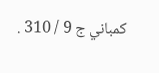كمباني ج 9 / 310 .